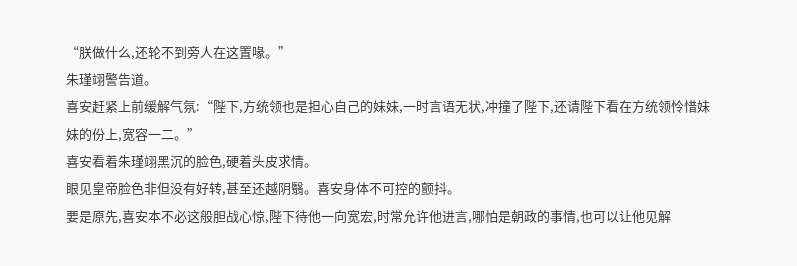“朕做什么,还轮不到旁人在这置喙。”
朱瑾翊警告道。
喜安赶紧上前缓解气氛:“陛下,方统领也是担心自己的妹妹,一时言语无状,冲撞了陛下,还请陛下看在方统领怜惜妹妹的份上,宽容一二。”
喜安看着朱瑾翊黑沉的脸色,硬着头皮求情。
眼见皇帝脸色非但没有好转,甚至还越阴翳。喜安身体不可控的颤抖。
要是原先,喜安本不必这般胆战心惊,陛下待他一向宽宏,时常允许他进言,哪怕是朝政的事情,也可以让他见解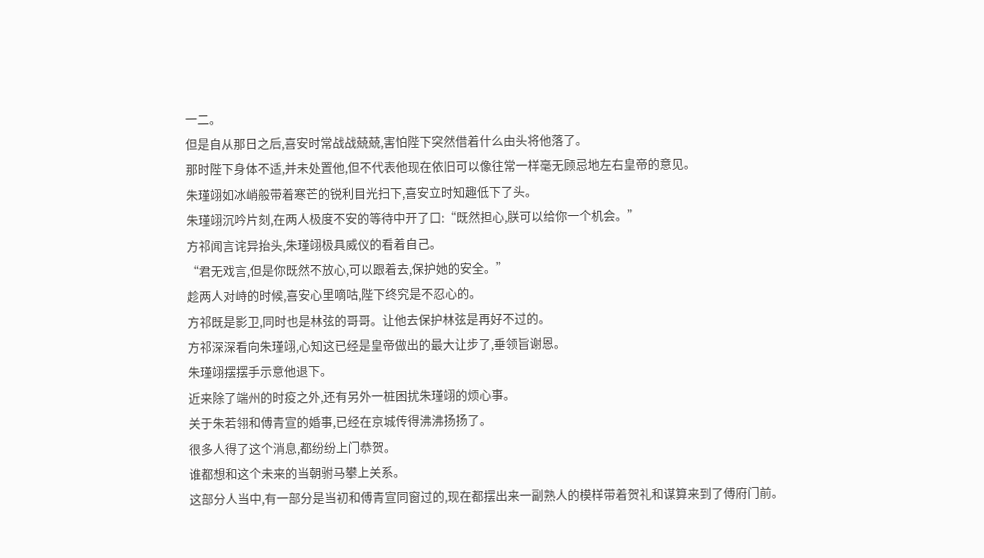一二。
但是自从那日之后,喜安时常战战兢兢,害怕陛下突然借着什么由头将他落了。
那时陛下身体不适,并未处置他,但不代表他现在依旧可以像往常一样毫无顾忌地左右皇帝的意见。
朱瑾翊如冰峭般带着寒芒的锐利目光扫下,喜安立时知趣低下了头。
朱瑾翊沉吟片刻,在两人极度不安的等待中开了口:“既然担心,朕可以给你一个机会。”
方祁闻言诧异抬头,朱瑾翊极具威仪的看着自己。
“君无戏言,但是你既然不放心,可以跟着去,保护她的安全。”
趁两人对峙的时候,喜安心里嘀咕,陛下终究是不忍心的。
方祁既是影卫,同时也是林弦的哥哥。让他去保护林弦是再好不过的。
方祁深深看向朱瑾翊,心知这已经是皇帝做出的最大让步了,垂领旨谢恩。
朱瑾翊摆摆手示意他退下。
近来除了端州的时疫之外,还有另外一桩困扰朱瑾翊的烦心事。
关于朱若翎和傅青宣的婚事,已经在京城传得沸沸扬扬了。
很多人得了这个消息,都纷纷上门恭贺。
谁都想和这个未来的当朝驸马攀上关系。
这部分人当中,有一部分是当初和傅青宣同窗过的,现在都摆出来一副熟人的模样带着贺礼和谋算来到了傅府门前。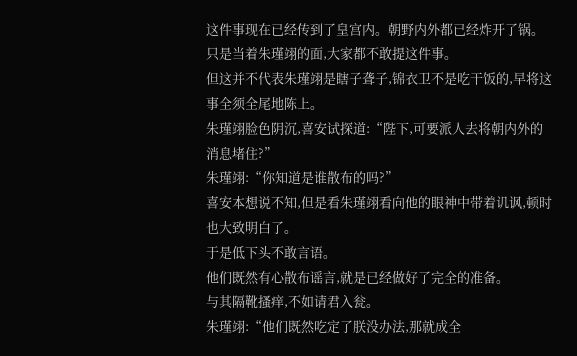这件事现在已经传到了皇宫内。朝野内外都已经炸开了锅。
只是当着朱瑾翊的面,大家都不敢提这件事。
但这并不代表朱瑾翊是瞎子聋子,锦衣卫不是吃干饭的,早将这事全须全尾地陈上。
朱瑾翊脸色阴沉,喜安试探道:“陛下,可要派人去将朝内外的消息堵住?”
朱瑾翊:“你知道是谁散布的吗?”
喜安本想说不知,但是看朱瑾翊看向他的眼神中带着讥讽,顿时也大致明白了。
于是低下头不敢言语。
他们既然有心散布谣言,就是已经做好了完全的准备。
与其隔靴搔痒,不如请君入瓮。
朱瑾翊:“他们既然吃定了朕没办法,那就成全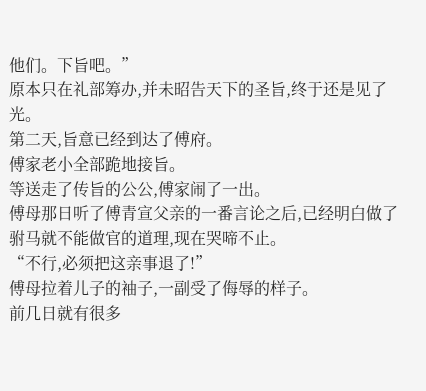他们。下旨吧。”
原本只在礼部筹办,并未昭告天下的圣旨,终于还是见了光。
第二天,旨意已经到达了傅府。
傅家老小全部跪地接旨。
等送走了传旨的公公,傅家闹了一出。
傅母那日听了傅青宣父亲的一番言论之后,已经明白做了驸马就不能做官的道理,现在哭啼不止。
“不行,必须把这亲事退了!”
傅母拉着儿子的袖子,一副受了侮辱的样子。
前几日就有很多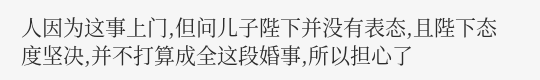人因为这事上门,但问儿子陛下并没有表态,且陛下态度坚决,并不打算成全这段婚事,所以担心了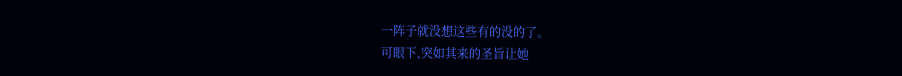一阵子就没想这些有的没的了。
可眼下,突如其来的圣旨让她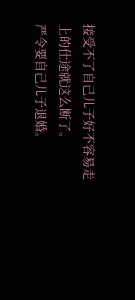接受不了自己儿子好不容易走上的仕途就这么断了。
严令要自己儿子退婚。